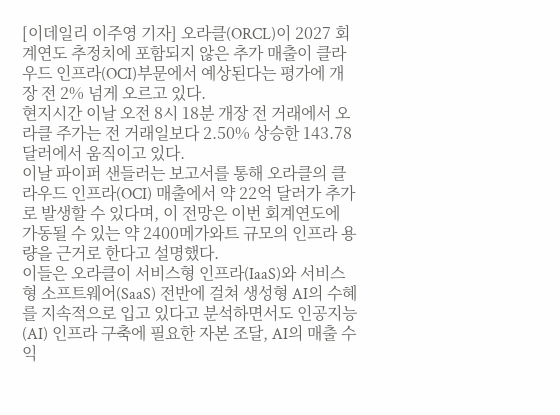[이데일리 이주영 기자] 오라클(ORCL)이 2027 회계연도 추정치에 포함되지 않은 추가 매출이 클라우드 인프라(OCI)부문에서 예상된다는 평가에 개장 전 2% 넘게 오르고 있다.
현지시간 이날 오전 8시 18분 개장 전 거래에서 오라클 주가는 전 거래일보다 2.50% 상승한 143.78달러에서 움직이고 있다.
이날 파이퍼 샌들러는 보고서를 통해 오라클의 클라우드 인프라(OCI) 매출에서 약 22억 달러가 추가로 발생할 수 있다며, 이 전망은 이번 회계연도에 가동될 수 있는 약 2400메가와트 규모의 인프라 용량을 근거로 한다고 설명했다.
이들은 오라클이 서비스형 인프라(IaaS)와 서비스형 소프트웨어(SaaS) 전반에 걸쳐 생성형 AI의 수혜를 지속적으로 입고 있다고 분석하면서도 인공지능(AI) 인프라 구축에 필요한 자본 조달, AI의 매출 수익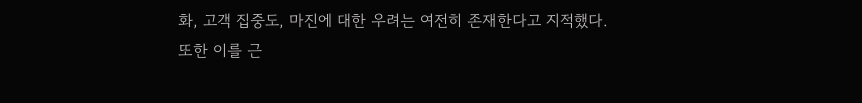화, 고객 집중도, 마진에 대한 우려는 여전히 존재한다고 지적했다.
또한 이를 근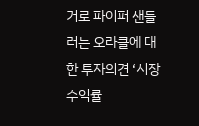거로 파이퍼 샌들러는 오라클에 대한 투자의견 ‘시장 수익률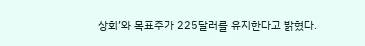상회’와 목표주가 225달러를 유지한다고 밝혔다.